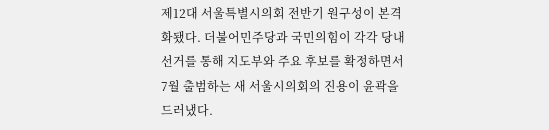제12대 서울특별시의회 전반기 원구성이 본격화됐다. 더불어민주당과 국민의힘이 각각 당내 선거를 통해 지도부와 주요 후보를 확정하면서 7월 출범하는 새 서울시의회의 진용이 윤곽을 드러냈다.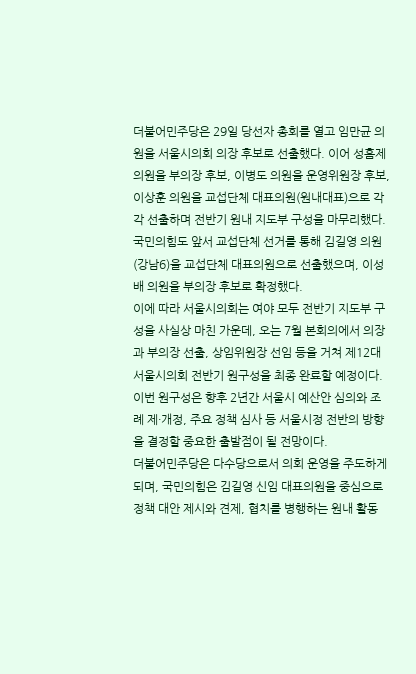더불어민주당은 29일 당선자 총회를 열고 임만균 의원을 서울시의회 의장 후보로 선출했다. 이어 성흠제 의원을 부의장 후보, 이병도 의원을 운영위원장 후보, 이상훈 의원을 교섭단체 대표의원(원내대표)으로 각각 선출하며 전반기 원내 지도부 구성을 마무리했다.
국민의힘도 앞서 교섭단체 선거를 통해 김길영 의원(강남6)을 교섭단체 대표의원으로 선출했으며, 이성배 의원을 부의장 후보로 확정했다.
이에 따라 서울시의회는 여야 모두 전반기 지도부 구성을 사실상 마친 가운데, 오는 7월 본회의에서 의장과 부의장 선출, 상임위원장 선임 등을 거쳐 제12대 서울시의회 전반기 원구성을 최종 완료할 예정이다.
이번 원구성은 향후 2년간 서울시 예산안 심의와 조례 제·개정, 주요 정책 심사 등 서울시정 전반의 방향을 결정할 중요한 출발점이 될 전망이다.
더불어민주당은 다수당으로서 의회 운영을 주도하게 되며, 국민의힘은 김길영 신임 대표의원을 중심으로 정책 대안 제시와 견제, 협치를 병행하는 원내 활동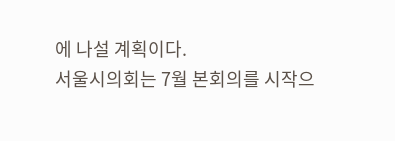에 나설 계획이다.
서울시의회는 7월 본회의를 시작으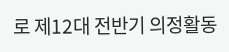로 제12대 전반기 의정활동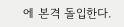에 본격 돌입한다.